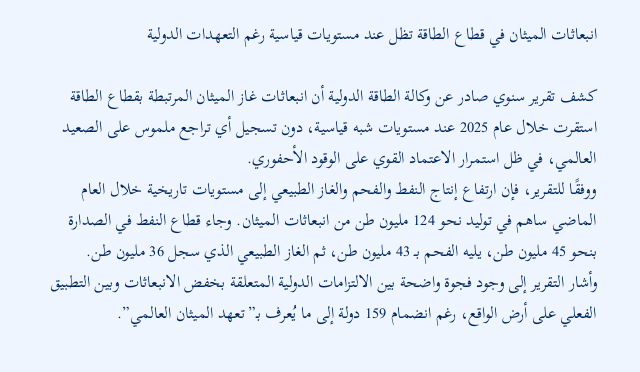انبعاثات الميثان في قطاع الطاقة تظل عند مستويات قياسية رغم التعهدات الدولية

كشف تقرير سنوي صادر عن وكالة الطاقة الدولية أن انبعاثات غاز الميثان المرتبطة بقطاع الطاقة استقرت خلال عام 2025 عند مستويات شبه قياسية، دون تسجيل أي تراجع ملموس على الصعيد العالمي، في ظل استمرار الاعتماد القوي على الوقود الأحفوري.
ووفقًا للتقرير، فإن ارتفاع إنتاج النفط والفحم والغاز الطبيعي إلى مستويات تاريخية خلال العام الماضي ساهم في توليد نحو 124 مليون طن من انبعاثات الميثان. وجاء قطاع النفط في الصدارة بنحو 45 مليون طن، يليه الفحم بـ 43 مليون طن، ثم الغاز الطبيعي الذي سجل 36 مليون طن.
وأشار التقرير إلى وجود فجوة واضحة بين الالتزامات الدولية المتعلقة بخفض الانبعاثات وبين التطبيق الفعلي على أرض الواقع، رغم انضمام 159 دولة إلى ما يُعرف بـ”تعهد الميثان العالمي”.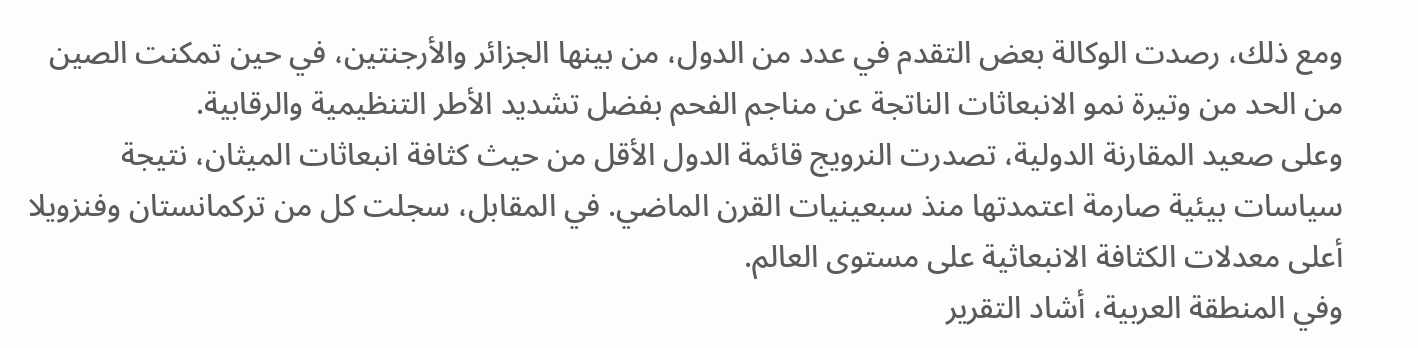ومع ذلك، رصدت الوكالة بعض التقدم في عدد من الدول، من بينها الجزائر والأرجنتين، في حين تمكنت الصين من الحد من وتيرة نمو الانبعاثات الناتجة عن مناجم الفحم بفضل تشديد الأطر التنظيمية والرقابية.
وعلى صعيد المقارنة الدولية، تصدرت النرويج قائمة الدول الأقل من حيث كثافة انبعاثات الميثان، نتيجة سياسات بيئية صارمة اعتمدتها منذ سبعينيات القرن الماضي. في المقابل، سجلت كل من تركمانستان وفنزويلا أعلى معدلات الكثافة الانبعاثية على مستوى العالم.
وفي المنطقة العربية، أشاد التقرير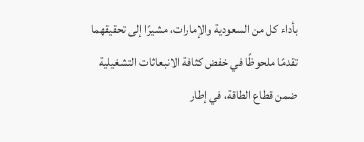بأداء كل من السعودية والإمارات، مشيرًا إلى تحقيقهما تقدمًا ملحوظًا في خفض كثافة الانبعاثات التشغيلية ضمن قطاع الطاقة، في إطار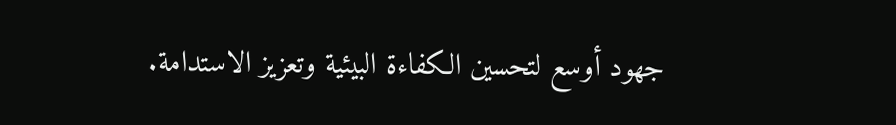جهود أوسع لتحسين الكفاءة البيئية وتعزيز الاستدامة.